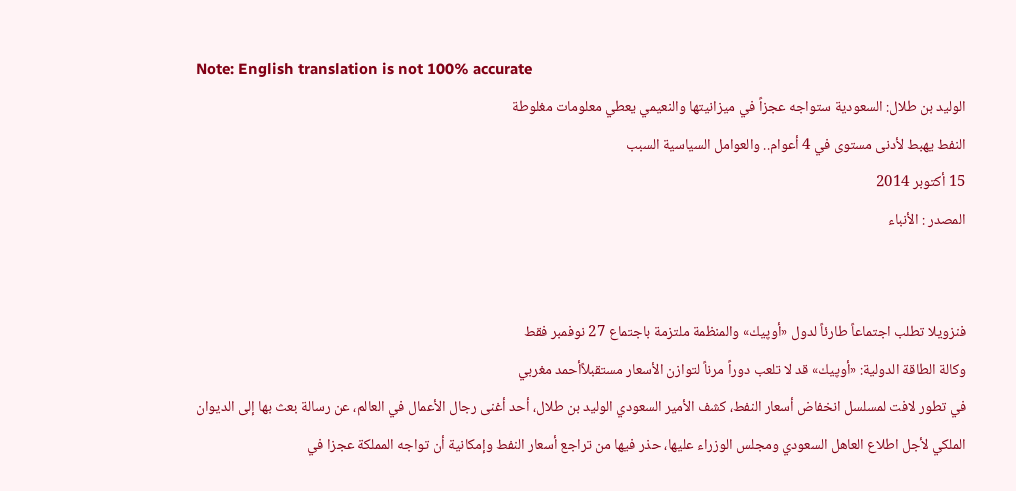Note: English translation is not 100% accurate
الوليد بن طلال: السعودية ستواجه عجزاً في ميزانيتها والنعيمي يعطي معلومات مغلوطة
النفط يهبط لأدنى مستوى في 4 أعوام.. والعوامل السياسية السبب
15 أكتوبر 2014
المصدر : الأنباء


فنزويلا تطلب اجتماعاً طارئاً لدول «أوپيك» والمنظمة ملتزمة باجتماع 27 نوفمبر فقط
وكالة الطاقة الدولية: «أوپيك» قد لا تلعب دوراً مرناً لتوازن الأسعار مستقبلاًأحمد مغربي
في تطور لافت لمسلسل انخفاض أسعار النفط، كشف الأمير السعودي الوليد بن طلال، أحد أغنى رجال الأعمال في العالم، عن رسالة بعث بها إلى الديوان الملكي لأجل اطلاع العاهل السعودي ومجلس الوزراء عليها، حذر فيها من تراجع أسعار النفط وإمكانية أن تواجه المملكة عجزا في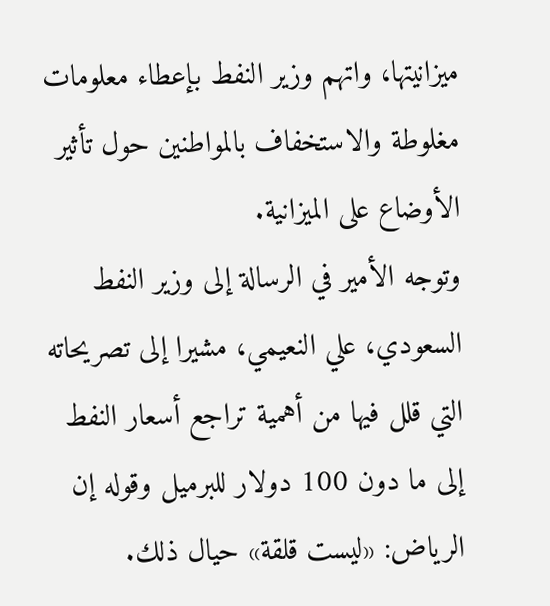ميزانيتها، واتهم وزير النفط بإعطاء معلومات مغلوطة والاستخفاف بالمواطنين حول تأثير الأوضاع على الميزانية.
وتوجه الأمير في الرسالة إلى وزير النفط السعودي، علي النعيمي، مشيرا إلى تصريحاته التي قلل فيها من أهمية تراجع أسعار النفط إلى ما دون 100 دولار للبرميل وقوله إن الرياض: «ليست قلقة» حيال ذلك.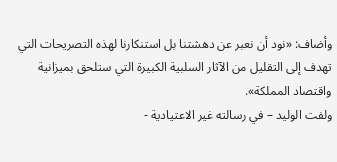وأضاف: «نود أن نعبر عن دهشتنا بل استنكارنا لهذه التصريحات التي تهدف إلى التقليل من الآثار السلبية الكبيرة التي ستلحق بميزانية واقتصاد المملكة».
ولفت الوليد – في رسالته غير الاعتيادية -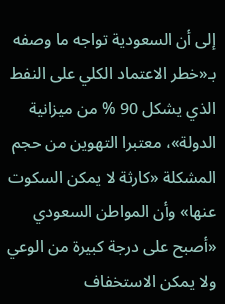إلى أن السعودية تواجه ما وصفه بـ«خطر الاعتماد الكلي على النفط الذي يشكل 90 % من ميزانية الدولة»، معتبرا التهوين من حجم المشكلة «كارثة لا يمكن السكوت عنها» وأن المواطن السعودي «أصبح على درجة كبيرة من الوعي ولا يمكن الاستخفاف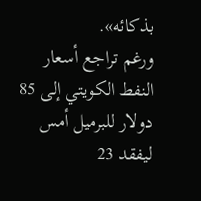بذكائه».
ورغم تراجع أسعار النفط الكويتي إلى 85 دولار للبرميل أمس ليفقد 23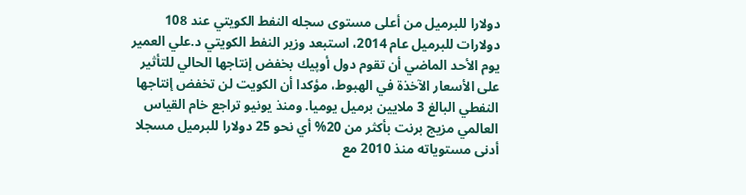دولارا للبرميل من أعلى مستوى سجله النفط الكويتي عند 108 دولارات للبرميل عام 2014، استبعد وزير النفط الكويتي د.علي العمير يوم الأحد الماضي أن تقوم دول أوپيك بخفض إنتاجها الحالي للتأثير على الأسعار الآخذة في الهبوط، مؤكدا أن الكويت لن تخفض إنتاجها النفطي البالغ 3 ملايين برميل يوميا. ومنذ يونيو تراجع خام القياس العالمي مزيج برنت بأكثر من 20% أي نحو 25 دولارا للبرميل مسجلا أدنى مستوياته منذ 2010 مع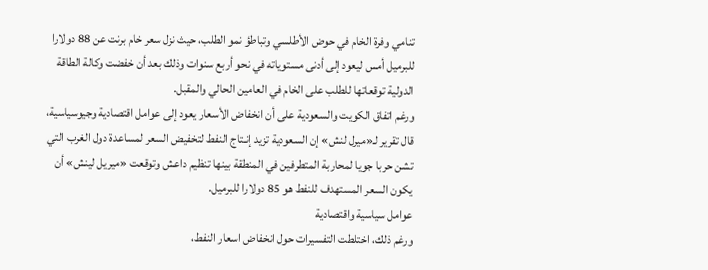تنامي وفرة الخام في حوض الأطلسي وتباطؤ نمو الطلب، حيث نزل سعر خام برنت عن 88 دولارا للبرميل أمس ليعود إلى أدنى مستوياته في نحو أربع سنوات وذلك بعد أن خفضت وكالة الطاقة الدولية توقعاتها للطلب على الخام في العامين الحالي والمقبل.
ورغم اتفاق الكويت والسعودية على أن انخفاض الأسعار يعود إلى عوامل اقتصادية وجيوسياسية، قال تقرير لـ«ميرل لنش» إن السعودية تزيد إنـتاج النفط لتخفيض السعر لمساعدة دول الغرب التي تشن حربا جويا لمحاربة المتطرفين في المنطقة بينها تنظيم داعش وتوقعت «ميريل لينش» أن يكون السعر المستهدف للنفط هو 85 دولارا للبرميل.
عوامل سياسية واقتصادية
ورغم ذلك، اختلطت التفسيرات حول انخفاض اسعار النفط،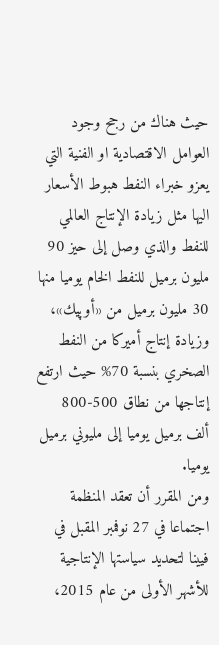حيث هناك من رجح وجود العوامل الاقتصادية او الفنية التي يعزو خبراء النفط هبوط الأسعار اليها مثل زيادة الإنتاج العالمي للنفط والذي وصل إلى حيز 90 مليون برميل للنفط الخام يوميا منها 30 مليون برميل من «أوپيك»، وزيادة إنتاج أميركا من النفط الصخري بنسبة 70% حيث ارتفع إنتاجها من نطاق 500-800 ألف برميل يوميا إلى مليوني برميل يوميا.
ومن المقرر أن تعقد المنظمة اجتماعا في 27 نوفمبر المقبل في فيينا لتحديد سياستها الإنتاجية للأشهر الأولى من عام 2015،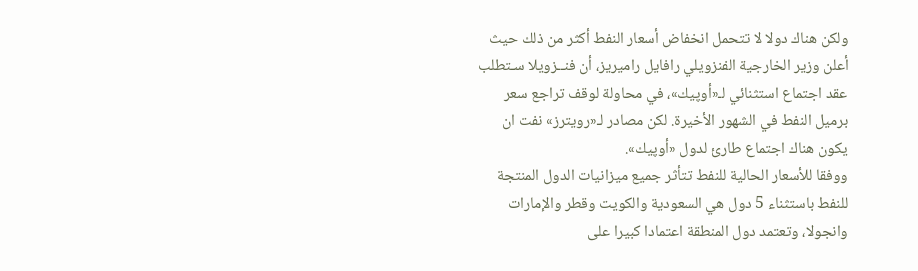ولكن هناك دولا لا تتحمل انخفاض أسعار النفط أكثر من ذلك حيث أعلن وزير الخارجية الفنزويلي رافايل راميريز، أن فنــزويلا سـتطلب عقد اجتماع استثنائي لـ«أوپيك»، في محاولة لوقف تراجع سعر برميل النفط في الشهور الأخيرة. لكن مصادر لـ«رويترز» نفت ان يكون هناك اجتماع طارئ لدول «أوپيك».
ووفقا للأسعار الحالية للنفط تتأثر جميع ميزانيات الدول المنتجة للنفط باستثناء 5 دول هي السعودية والكويت وقطر والإمارات وانجولا، وتعتمد دول المنطقة اعتمادا كبيرا على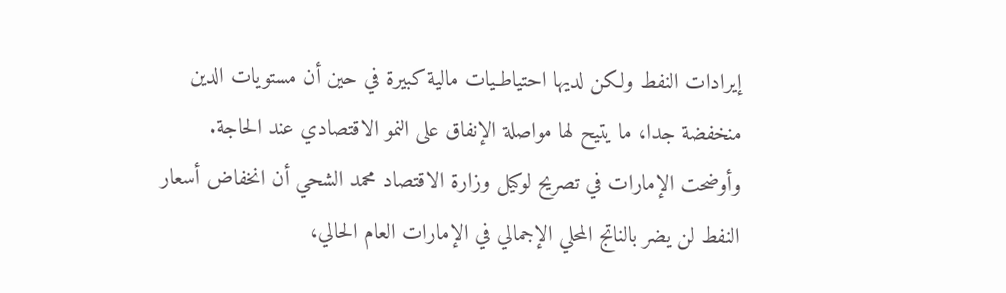إيرادات النفط ولكن لديها احتياطـيات مالية كبيرة في حين أن مستويات الدين منخفضة جدا، ما يتيح لها مواصلة الإنفاق على النمو الاقتصادي عند الحاجة.
وأوضحت الإمارات في تصريح لوكيل وزارة الاقتصاد محمد الشحي أن انخفاض أسعار النفط لن يضر بالناتج المحلي الإجمالي في الإمارات العام الحالي،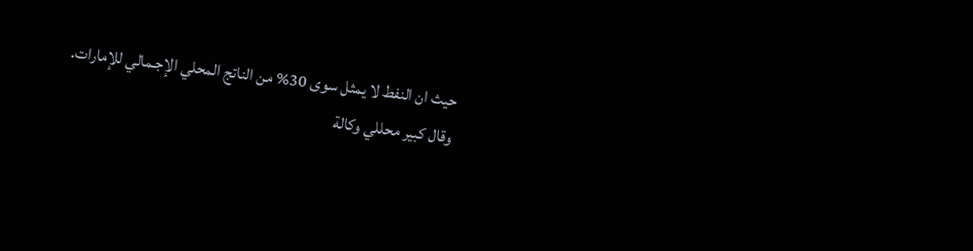حيث ان النفط لا يمثل سوى 30% من الناتج المحلي الإجـمالي للإمارات.
وقال كبير محللي وكالة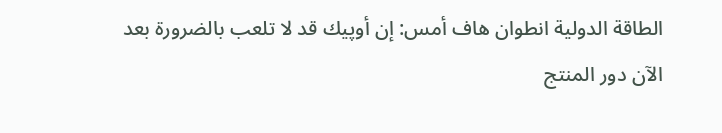الطاقة الدولية انطوان هاف أمس: إن أوپيك قد لا تلعب بالضرورة بعد الآن دور المنتج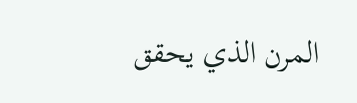المرن الذي يحقق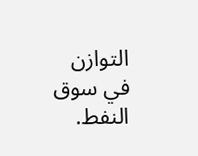التوازن في سوق النفط.